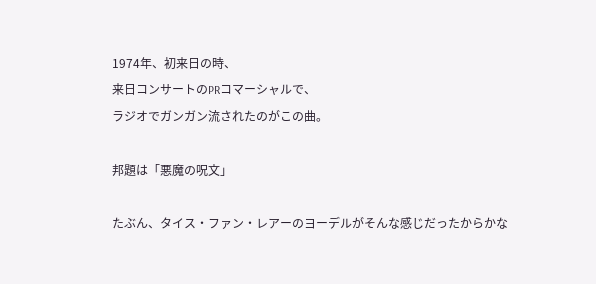1974年、初来日の時、
来日コンサートのPRコマーシャルで、
ラジオでガンガン流されたのがこの曲。

邦題は「悪魔の呪文」

たぶん、タイス・ファン・レアーのヨーデルがそんな感じだったからかな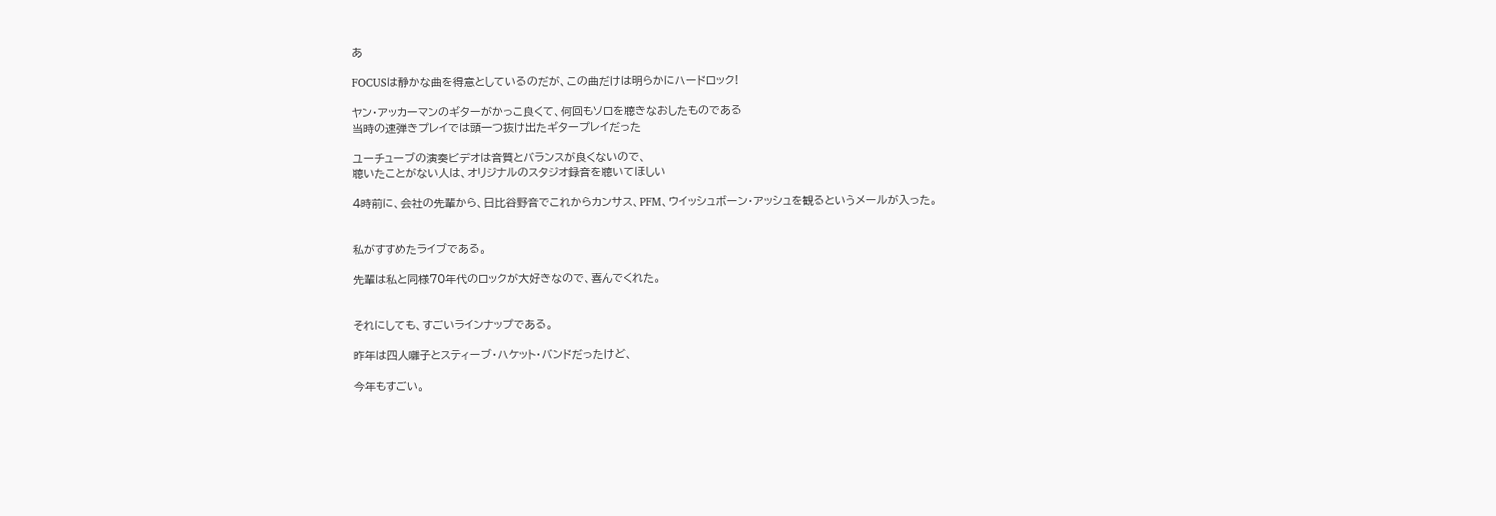あ

FOCUSは静かな曲を得意としているのだが、この曲だけは明らかにハードロック!

ヤン・アッカーマンのギターがかっこ良くて、何回もソロを聴きなおしたものである
当時の速弾きプレイでは頭一つ抜け出たギタープレイだった

ユーチューブの演奏ビデオは音質とバランスが良くないので、
聴いたことがない人は、オリジナルのスタジオ録音を聴いてほしい

4時前に、会社の先輩から、日比谷野音でこれからカンサス、PFM、ウイッシュボーン・アッシュを観るというメールが入った。


私がすすめたライブである。

先輩は私と同様70年代のロックが大好きなので、喜んでくれた。


それにしても、すごいラインナップである。

昨年は四人囃子とスティーブ・ハケット・バンドだったけど、

今年もすごい。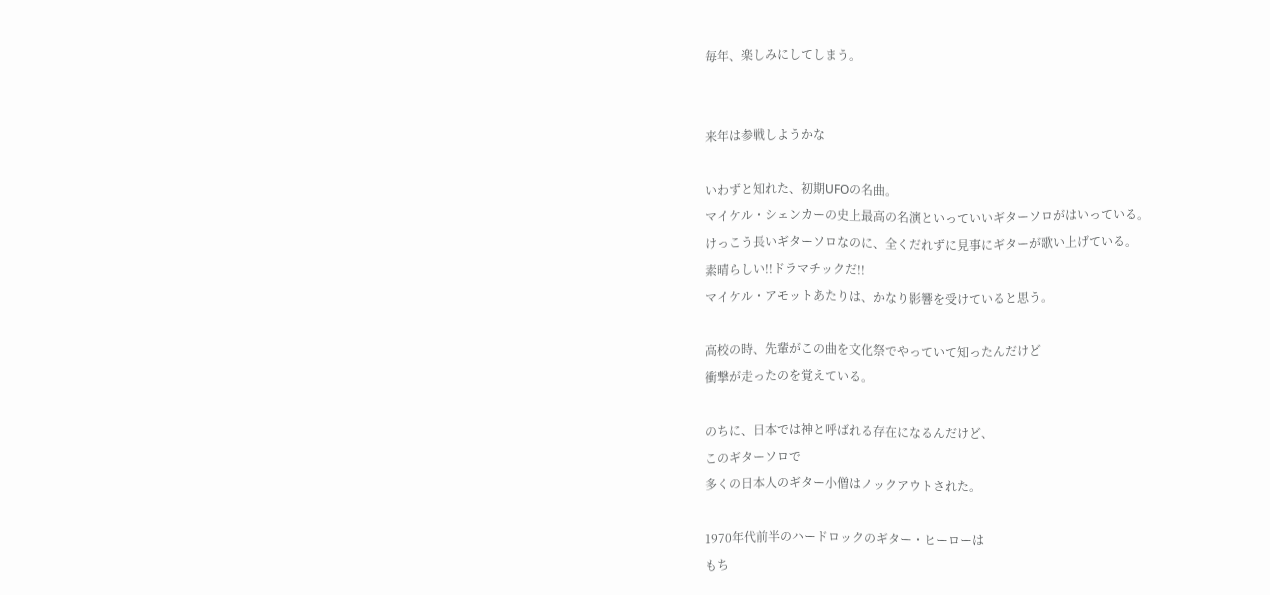毎年、楽しみにしてしまう。


来年は参戦しようかな

いわずと知れた、初期UFOの名曲。
マイケル・シェンカーの史上最高の名演といっていいギターソロがはいっている。
けっこう長いギターソロなのに、全くだれずに見事にギターが歌い上げている。
素晴らしい!!ドラマチックだ!!
マイケル・アモットあたりは、かなり影響を受けていると思う。

高校の時、先輩がこの曲を文化祭でやっていて知ったんだけど
衝撃が走ったのを覚えている。

のちに、日本では神と呼ばれる存在になるんだけど、
このギターソロで
多くの日本人のギター小僧はノックアウトされた。

1970年代前半のハードロックのギター・ヒーローは
もち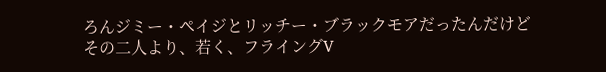ろんジミー・ペイジとリッチー・ブラックモアだったんだけど
その二人より、若く、フライングV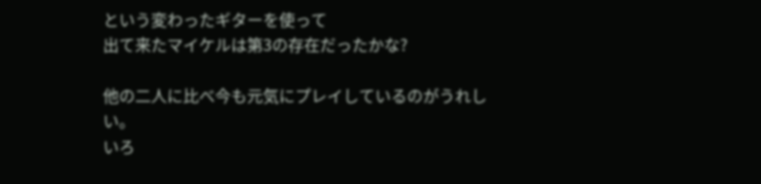という変わったギターを使って
出て来たマイケルは第3の存在だったかな?

他の二人に比べ今も元気にプレイしているのがうれしい。
いろ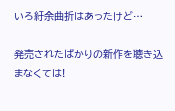いろ紆余曲折はあったけど…

発売されたばかりの新作を聴き込まなくては!